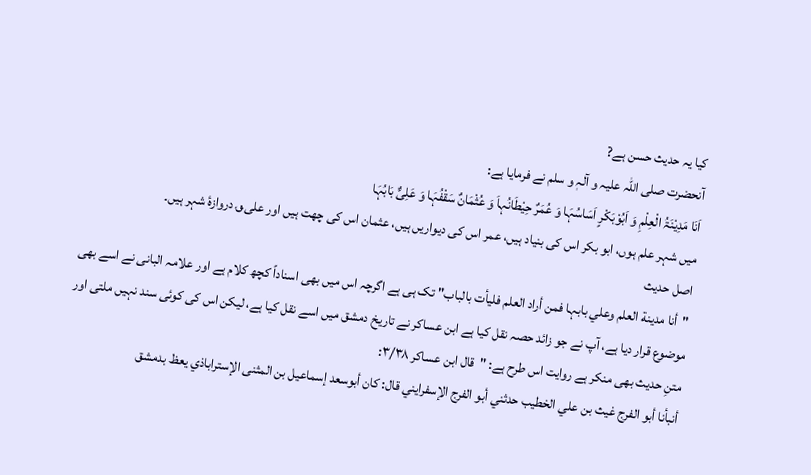کیا یہ حدیث حسن ہے?
آنحضرت صلی اللہ علیہ و آلہٖ و سلم نے فرمایا ہے:
اَنَا مَدِیْنَۃُ الْعِلْمِ وَ اَبُوْبَکْرٍ اَسَاسُہَا وَ عُمَرٌ حِیْطَانُہاَ وَ عُثْمَانٌ سَقْفُہَا وَ عَلِیٌّ بَابُہَا
میں شہر علم ہوں، ابو بکر اس کی بنیاد ہیں، عمر اس کی دیواریں ہیں، عثمان اس کی چھت ہیں اور علی؈ دروازۂ شہر ہیں۔
اصل حدیث
"أنا مدینة العلم وعلي بابہا فمن أراد العلم فلیأت بالباب" تک ہی ہے اگرچہ اس میں بھی اسناداً کچھ کلام ہے اور علامہ البانی نے اسے بھی موضوع قرار دیا ہے، آپ نے جو زائد حصہ نقل کیا ہے ابن عساکر نے تاریخ دمشق میں اسے نقل کیا ہے، لیکن اس کی کوئی سند نہیں ملتی اور متنِ حدیث بھی منکر ہے روایت اس طرح ہے: "قال ابن عساکر ۳/۳۸:
أنبأنا أبو الفرج غیث بن علي الخطیب حدثني أبو الفرج الإسفرایني قال: کان أبوسعد إسماعیل بن المثنی الإستراباذي یعظ بدمشق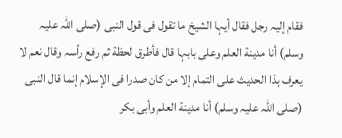فقام إلیہ رجل فقال أیہا الشیخ ما تقول فی قول النبی (صلی اللہ علیہ وسلم) أنا مدینة العلم وعلی بابہا قال فأطرق لحظة ثم رفع رأسہ وقال نعم لا یعرف ہذا الحدیث علی التمام إلا من کان صدرا فی الإسلام إنما قال النبی (صلی اللہ علیہ وسلم) أنا مدینة العلم وأبی بکر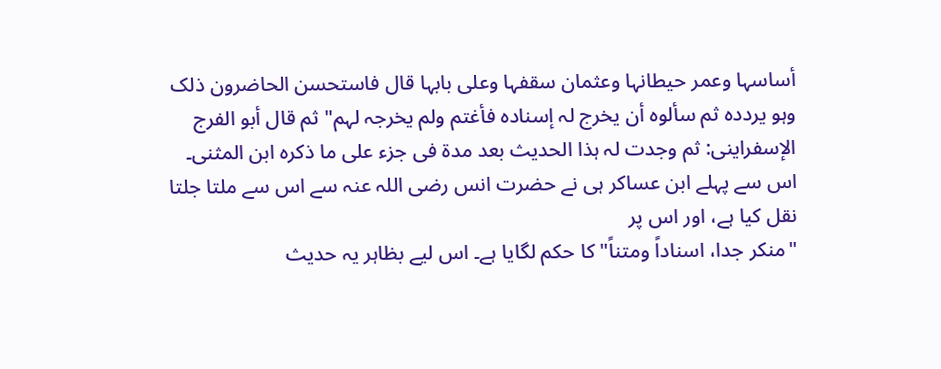أساسہا وعمر حیطانہا وعثمان سقفہا وعلی بابہا قال فاستحسن الحاضرون ذلک وہو یرددہ ثم سألوہ أن یخرج لہ إسنادہ فأغتم ولم یخرجہ لہم" ثم قال أبو الفرج الإسفراینی: ثم وجدت لہ ہذا الحدیث بعد مدة فی جزء علی ما ذکرہ ابن المثنی۔
اس سے پہلے ابن عساکر ہی نے حضرت انس رضی اللہ عنہ سے اس سے ملتا جلتا نقل کیا ہے، اور اس پر
"منکر جدا، اسناداً ومتناً" کا حکم لگایا ہے۔ اس لیے بظاہر یہ حدیث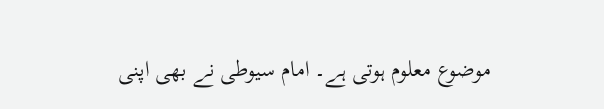موضوع معلوم ہوتی ہے۔ امام سیوطی نے بھی اپنی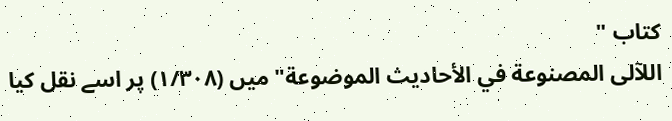کتاب "
اللآلی المصنوعة في الأحادیث الموضوعة" میں (۱/۳۰۸) پر اسے نقل کیا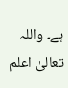ہے۔ واللہ تعالیٰ اعلم